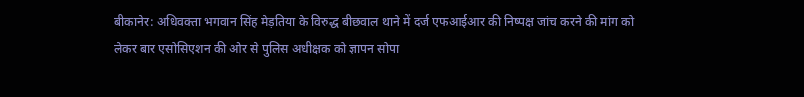बीकानेर: अधिवक्ता भगवान सिंह मेड़तिया के विरुद्ध बीछवाल थाने में दर्ज एफआईआर की निष्पक्ष जांच करने की मांग को लेकर बार एसोसिएशन की ओर से पुलिस अधीक्षक को ज्ञापन सोपा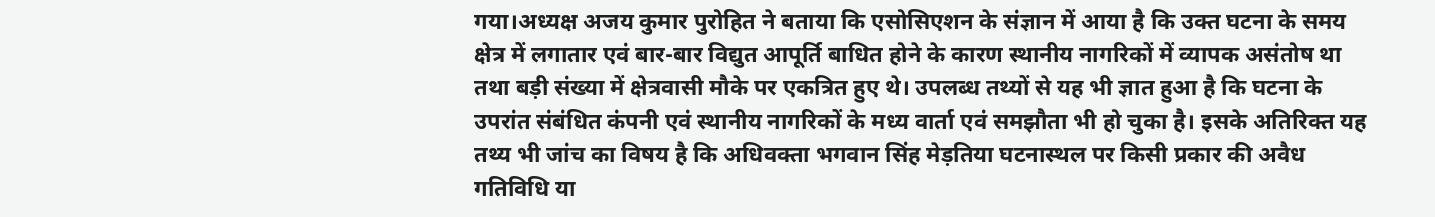गया।अध्यक्ष अजय कुमार पुरोहित ने बताया कि एसोसिएशन के संज्ञान में आया है कि उक्त घटना के समय क्षेत्र में लगातार एवं बार-बार विद्युत आपूर्ति बाधित होने के कारण स्थानीय नागरिकों में व्यापक असंतोष था तथा बड़ी संख्या में क्षेत्रवासी मौके पर एकत्रित हुए थे। उपलब्ध तथ्यों से यह भी ज्ञात हुआ है कि घटना के उपरांत संबंधित कंपनी एवं स्थानीय नागरिकों के मध्य वार्ता एवं समझौता भी हो चुका है। इसके अतिरिक्त यह तथ्य भी जांच का विषय है कि अधिवक्ता भगवान सिंह मेड़तिया घटनास्थल पर किसी प्रकार की अवैध गतिविधि या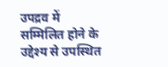उपद्रव में सम्मिलित होने के उद्देश्य से उपस्थित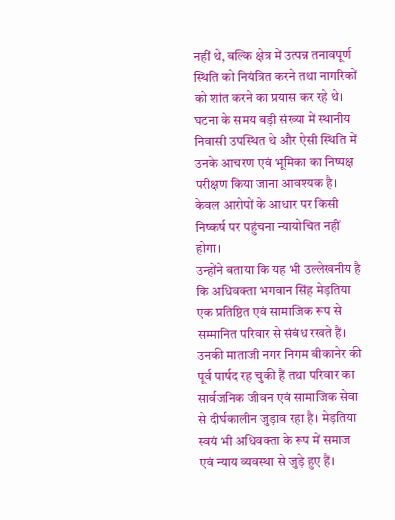नहीं थे, बल्कि क्षेत्र में उत्पन्न तनावपूर्ण स्थिति को नियंत्रित करने तथा नागरिकों को शांत करने का प्रयास कर रहे थे। घटना के समय बड़ी संख्या में स्थानीय निवासी उपस्थित थे और ऐसी स्थिति में उनके आचरण एवं भूमिका का निष्पक्ष परीक्षण किया जाना आवश्यक है। केवल आरोपों के आधार पर किसी निष्कर्ष पर पहुंचना न्यायोचित नहीं होगा।
उन्होंने बताया कि यह भी उल्लेखनीय है कि अधिवक्ता भगवान सिंह मेड़तिया एक प्रतिष्ठित एवं सामाजिक रूप से सम्मानित परिवार से संबंध रखते हैं। उनकी माताजी नगर निगम बीकानेर की पूर्व पार्षद रह चुकी हैं तथा परिवार का सार्वजनिक जीवन एवं सामाजिक सेवा से दीर्घकालीन जुड़ाव रहा है। मेड़तिया स्वयं भी अधिवक्ता के रूप में समाज एवं न्याय व्यवस्था से जुड़े हुए हैं।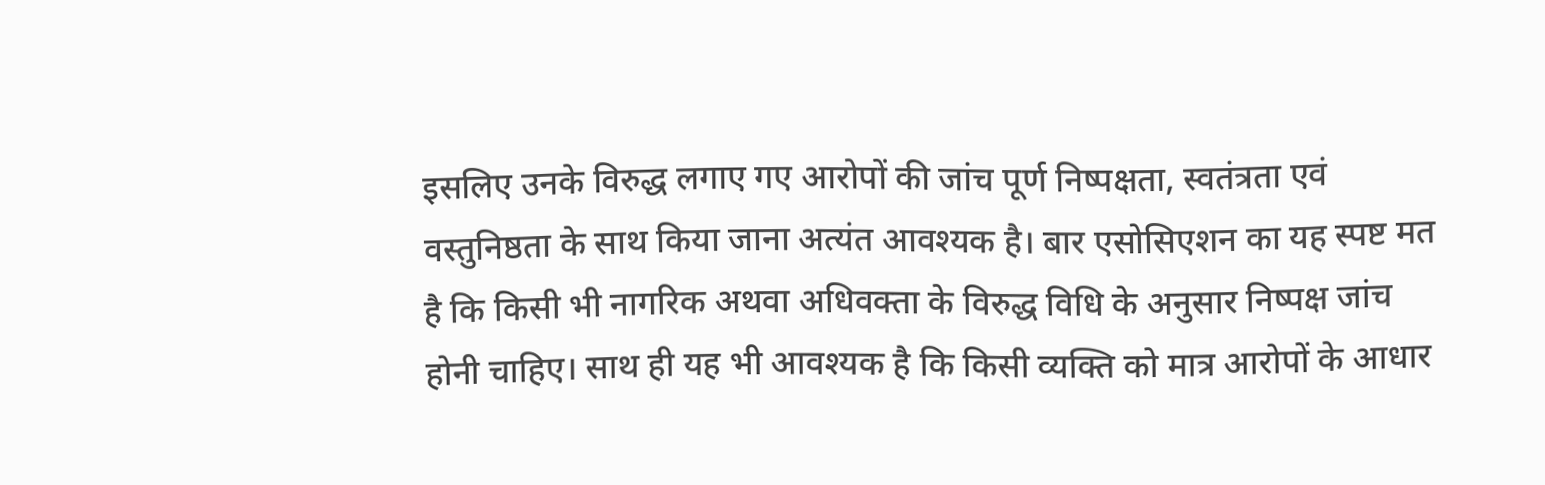इसलिए उनके विरुद्ध लगाए गए आरोपों की जांच पूर्ण निष्पक्षता, स्वतंत्रता एवं वस्तुनिष्ठता के साथ किया जाना अत्यंत आवश्यक है। बार एसोसिएशन का यह स्पष्ट मत है कि किसी भी नागरिक अथवा अधिवक्ता के विरुद्ध विधि के अनुसार निष्पक्ष जांच होनी चाहिए। साथ ही यह भी आवश्यक है कि किसी व्यक्ति को मात्र आरोपों के आधार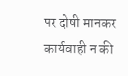पर दोषी मानकर कार्यवाही न की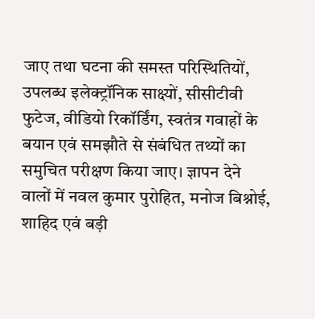जाए तथा घटना की समस्त परिस्थितियों, उपलब्ध इलेक्ट्रॉनिक साक्ष्यों, सीसीटीवी फुटेज, वीडियो रिकॉर्डिंग, स्वतंत्र गवाहों के बयान एवं समझौते से संबंधित तथ्यों का समुचित परीक्षण किया जाए। ज्ञापन देने वालों में नवल कुमार पुरोहित, मनोज बिश्नोई, शाहिद एवं बड़ी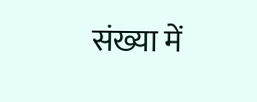संख्या में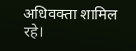अधिवक्ता शामिल रहे।